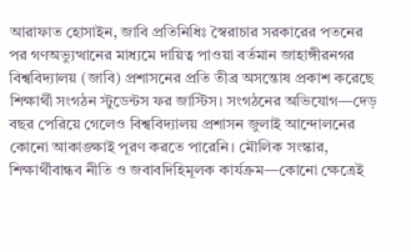আরাফাত হোসাইন, জাবি প্রতিনিধিঃ স্বৈরাচার সরকারের পতনের পর গণঅভ্যুত্থানের মাধ্যমে দায়িত্ব পাওয়া বর্তমান জাহাঙ্গীরনগর বিশ্ববিদ্যালয় (জাবি) প্রশাসনের প্রতি তীব্র অসন্তোষ প্রকাশ করেছে শিক্ষার্থী সংগঠন স্টুডেন্টস ফর জাস্টিস। সংগঠনের অভিযোগ—দেড় বছর পেরিয়ে গেলেও বিশ্ববিদ্যালয় প্রশাসন জুলাই আন্দোলনের কোনো আকাঙ্ক্ষাই পূরণ করতে পারেনি। মৌলিক সংস্কার, শিক্ষার্থীবান্ধব নীতি ও জবাবদিহিমূলক কার্যক্রম—কোনো ক্ষেত্রেই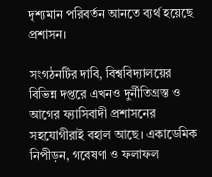দৃশ্যমান পরিবর্তন আনতে ব্যর্থ হয়েছে প্রশাসন।

সংগঠনটির দাবি, বিশ্ববিদ্যালয়ের বিভিন্ন দপ্তরে এখনও দুর্নীতিগ্রস্ত ও আগের ফ্যাসিবাদী প্রশাসনের সহযোগীরাই বহাল আছে। একাডেমিক নিপীড়ন, গবেষণা ও ফলাফল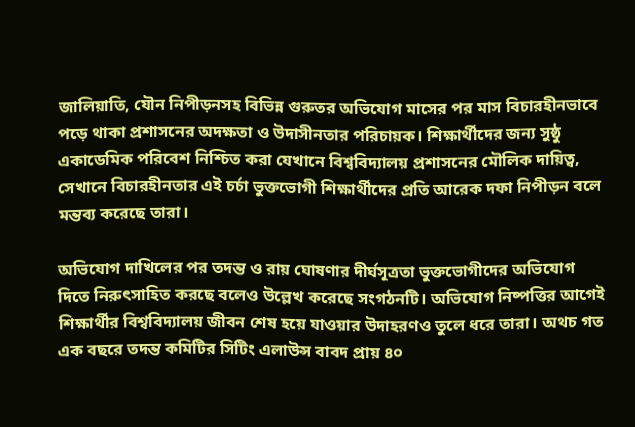জালিয়াতি, যৌন নিপীড়নসহ বিভিন্ন গুরুতর অভিযোগ মাসের পর মাস বিচারহীনভাবে পড়ে থাকা প্রশাসনের অদক্ষতা ও উদাসীনতার পরিচায়ক। শিক্ষার্থীদের জন্য সুষ্ঠু একাডেমিক পরিবেশ নিশ্চিত করা যেখানে বিশ্ববিদ্যালয় প্রশাসনের মৌলিক দায়িত্ব, সেখানে বিচারহীনতার এই চর্চা ভুক্তভোগী শিক্ষার্থীদের প্রতি আরেক দফা নিপীড়ন বলে মন্তব্য করেছে তারা।

অভিযোগ দাখিলের পর তদন্ত ও রায় ঘোষণার দীর্ঘসূত্রতা ভুক্তভোগীদের অভিযোগ দিতে নিরুৎসাহিত করছে বলেও উল্লেখ করেছে সংগঠনটি। অভিযোগ নিষ্পত্তির আগেই শিক্ষার্থীর বিশ্ববিদ্যালয় জীবন শেষ হয়ে যাওয়ার উদাহরণও তুলে ধরে তারা। অথচ গত এক বছরে তদন্ত কমিটির সিটিং এলাউন্স বাবদ প্রায় ৪০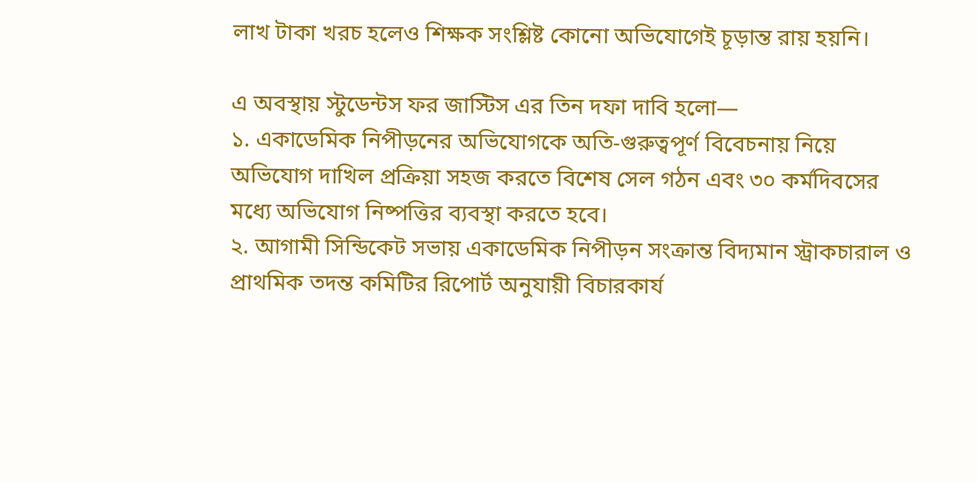লাখ টাকা খরচ হলেও শিক্ষক সংশ্লিষ্ট কোনো অভিযোগেই চূড়ান্ত রায় হয়নি।

এ অবস্থায় স্টুডেন্টস ফর জাস্টিস এর তিন দফা দাবি হলো—
১. একাডেমিক নিপীড়নের অভিযোগকে অতি-গুরুত্বপূর্ণ বিবেচনায় নিয়ে অভিযোগ দাখিল প্রক্রিয়া সহজ করতে বিশেষ সেল গঠন এবং ৩০ কর্মদিবসের মধ্যে অভিযোগ নিষ্পত্তির ব্যবস্থা করতে হবে।
২. আগামী সিন্ডিকেট সভায় একাডেমিক নিপীড়ন সংক্রান্ত বিদ্যমান স্ট্রাকচারাল ও প্রাথমিক তদন্ত কমিটির রিপোর্ট অনুযায়ী বিচারকার্য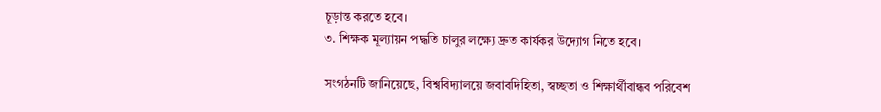চূড়ান্ত করতে হবে।
৩. শিক্ষক মূল্যায়ন পদ্ধতি চালুর লক্ষ্যে দ্রুত কার্যকর উদ্যোগ নিতে হবে।

সংগঠনটি জানিয়েছে, বিশ্ববিদ্যালয়ে জবাবদিহিতা, স্বচ্ছতা ও শিক্ষার্থীবান্ধব পরিবেশ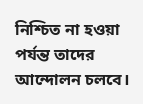নিশ্চিত না হওয়া পর্যন্ত তাদের আন্দোলন চলবে।